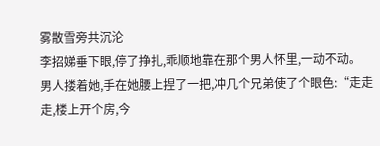雾散雪旁共沉沦
李招娣垂下眼,停了挣扎,乖顺地靠在那个男人怀里,一动不动。
男人搂着她,手在她腰上捏了一把,冲几个兄弟使了个眼色:“走走走,楼上开个房,今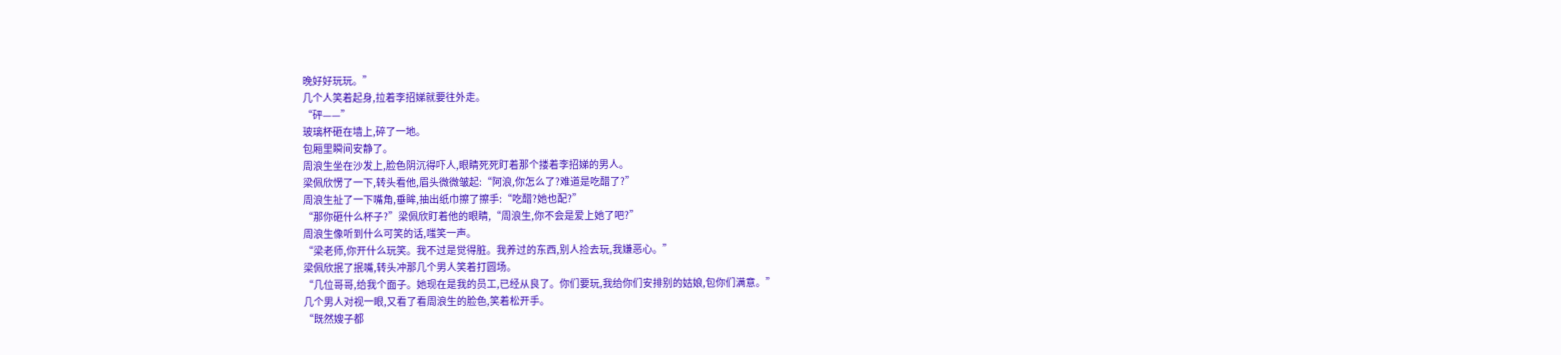晚好好玩玩。”
几个人笑着起身,拉着李招娣就要往外走。
“砰——”
玻璃杯砸在墙上,碎了一地。
包厢里瞬间安静了。
周浪生坐在沙发上,脸色阴沉得吓人,眼睛死死盯着那个搂着李招娣的男人。
梁佩欣愣了一下,转头看他,眉头微微皱起:“阿浪,你怎么了?难道是吃醋了?”
周浪生扯了一下嘴角,垂眸,抽出纸巾擦了擦手:“吃醋?她也配?”
“那你砸什么杯子?”梁佩欣盯着他的眼睛,“周浪生,你不会是爱上她了吧?”
周浪生像听到什么可笑的话,嗤笑一声。
“梁老师,你开什么玩笑。我不过是觉得脏。我养过的东西,别人捡去玩,我嫌恶心。”
梁佩欣抿了抿嘴,转头冲那几个男人笑着打圆场。
“几位哥哥,给我个面子。她现在是我的员工,已经从良了。你们要玩,我给你们安排别的姑娘,包你们满意。”
几个男人对视一眼,又看了看周浪生的脸色,笑着松开手。
“既然嫂子都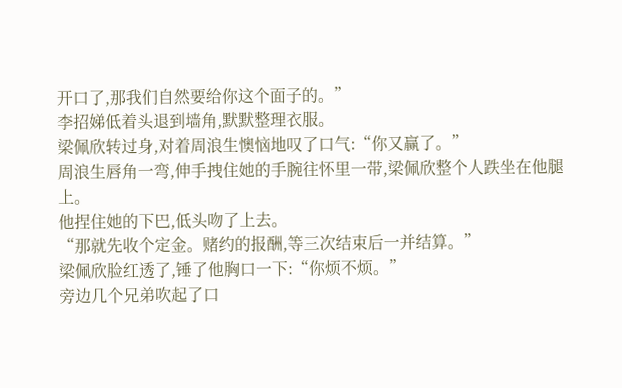开口了,那我们自然要给你这个面子的。”
李招娣低着头退到墙角,默默整理衣服。
梁佩欣转过身,对着周浪生懊恼地叹了口气:“你又赢了。”
周浪生唇角一弯,伸手拽住她的手腕往怀里一带,梁佩欣整个人跌坐在他腿上。
他捏住她的下巴,低头吻了上去。
“那就先收个定金。赌约的报酬,等三次结束后一并结算。”
梁佩欣脸红透了,锤了他胸口一下:“你烦不烦。”
旁边几个兄弟吹起了口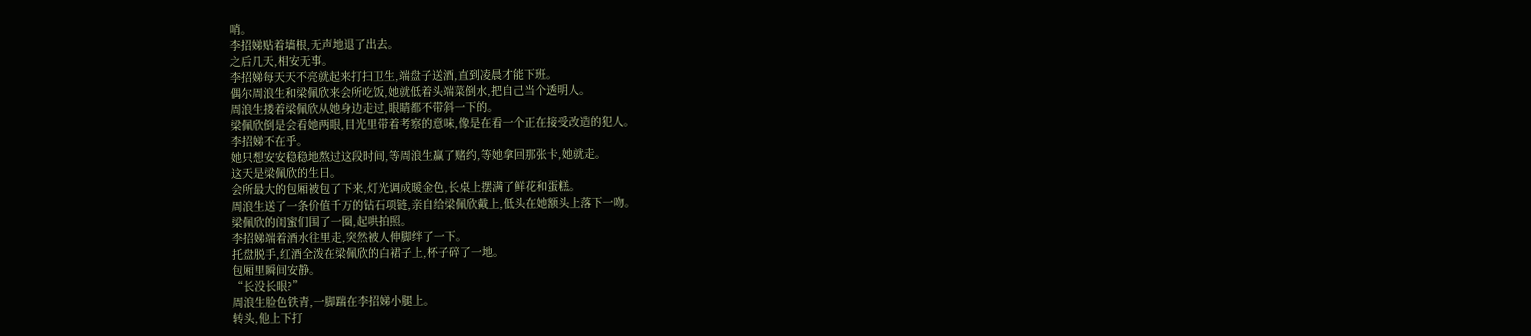哨。
李招娣贴着墙根,无声地退了出去。
之后几天,相安无事。
李招娣每天天不亮就起来打扫卫生,端盘子送酒,直到凌晨才能下班。
偶尔周浪生和梁佩欣来会所吃饭,她就低着头端菜倒水,把自己当个透明人。
周浪生搂着梁佩欣从她身边走过,眼睛都不带斜一下的。
梁佩欣倒是会看她两眼,目光里带着考察的意味,像是在看一个正在接受改造的犯人。
李招娣不在乎。
她只想安安稳稳地熬过这段时间,等周浪生赢了赌约,等她拿回那张卡,她就走。
这天是梁佩欣的生日。
会所最大的包厢被包了下来,灯光调成暖金色,长桌上摆满了鲜花和蛋糕。
周浪生送了一条价值千万的钻石项链,亲自给梁佩欣戴上,低头在她额头上落下一吻。
梁佩欣的闺蜜们围了一圈,起哄拍照。
李招娣端着酒水往里走,突然被人伸脚绊了一下。
托盘脱手,红酒全泼在梁佩欣的白裙子上,杯子碎了一地。
包厢里瞬间安静。
“长没长眼?”
周浪生脸色铁青,一脚踹在李招娣小腿上。
转头,他上下打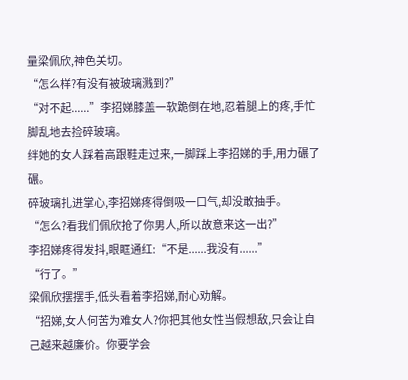量梁佩欣,神色关切。
“怎么样?有没有被玻璃溅到?”
“对不起......”李招娣膝盖一软跪倒在地,忍着腿上的疼,手忙脚乱地去捡碎玻璃。
绊她的女人踩着高跟鞋走过来,一脚踩上李招娣的手,用力碾了碾。
碎玻璃扎进掌心,李招娣疼得倒吸一口气,却没敢抽手。
“怎么?看我们佩欣抢了你男人,所以故意来这一出?”
李招娣疼得发抖,眼眶通红:“不是......我没有......”
“行了。”
梁佩欣摆摆手,低头看着李招娣,耐心劝解。
“招娣,女人何苦为难女人?你把其他女性当假想敌,只会让自己越来越廉价。你要学会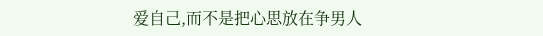爱自己,而不是把心思放在争男人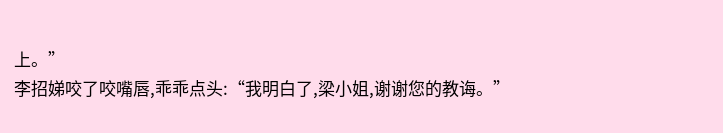上。”
李招娣咬了咬嘴唇,乖乖点头:“我明白了,梁小姐,谢谢您的教诲。”